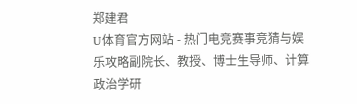郑建君
U体育官方网站 - 热门电竞赛事竞猜与娱乐攻略副院长、教授、博士生导师、计算政治学研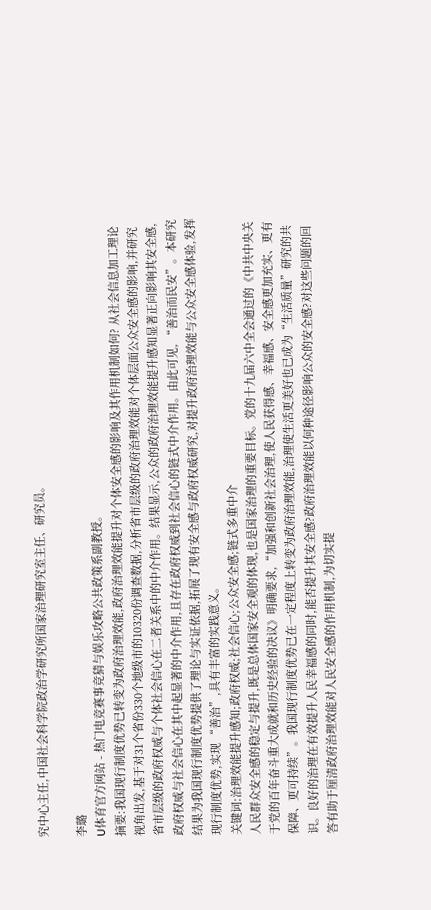究中心主任,中国社会科学院政治学研究所国家治理研究室主任、研究员。

李璐
U体育官方网站 - 热门电竞赛事竞猜与娱乐攻略公共政策系副教授。
摘要:我国现行制度优势已转变为政府治理效能,政府治理效能提升对个体安全感的影响及其作用机制如何? 从社会信息加工理论视角出发,基于对31个省份330个地级市的10320份调查数据,分析省市层级的政府治理效能对个体层面公众安全感的影响,并研究省市层级的政府权威与个体社会信心在二者关系中的中介作用。结果显示,公众的政府治理效能提升感知显著正向影响其安全感,政府权威与社会信心在其中起显著的中介作用,且存在政府权威到社会信心的链式中介作用。由此可见, “善治而民安”。本研究结果为我国现行制度优势提供了理论与实证依据,拓展了现有安全感与政府权威研究,对提升政府治理效能与公众安全感体验,发挥现行制度优势,实现 “善治”,具有丰富的实践意义。
关键词:治理效能提升感知;政府权威;社会信心;公众安全感;链式多重中介
人民群众安全感的稳定与提升,既是总体国家安全观的体现,也是国家治理的重要目标。党的十九届六中全会通过的《中共中央关于党的百年奋斗重大成就和历史经验的决议》明确要求,“加强和创新社会治理,使人民获得感、幸福感、安全感更加充实、更有保障、更可持续”。我国现行制度优势已在一定程度上转变为政府治理效能,治理使生活更美好也已成为“生活质量”研究的共识。良好的治理在有效提升人民幸福感的同时,能否提升其安全感?政府治理效能以何种途径影响公众的安全感?对这些问题的回答有助于厘清政府治理效能对人民安全感的作用机制,为切实提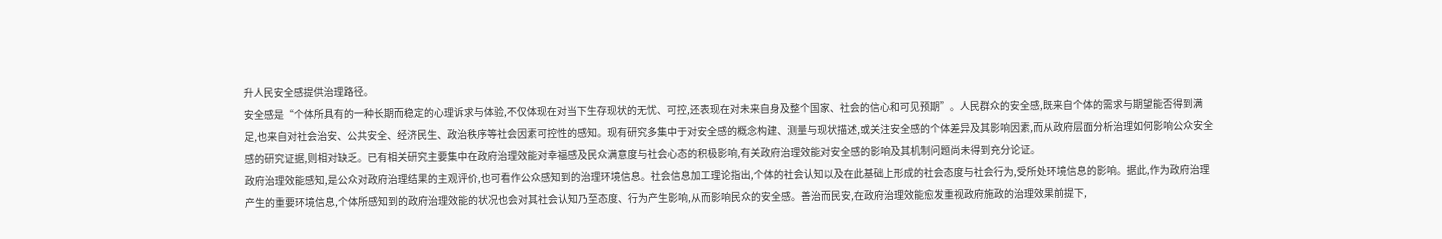升人民安全感提供治理路径。
安全感是“个体所具有的一种长期而稳定的心理诉求与体验,不仅体现在对当下生存现状的无忧、可控,还表现在对未来自身及整个国家、社会的信心和可见预期”。人民群众的安全感,既来自个体的需求与期望能否得到满足,也来自对社会治安、公共安全、经济民生、政治秩序等社会因素可控性的感知。现有研究多集中于对安全感的概念构建、测量与现状描述,或关注安全感的个体差异及其影响因素,而从政府层面分析治理如何影响公众安全感的研究证据,则相对缺乏。已有相关研究主要集中在政府治理效能对幸福感及民众满意度与社会心态的积极影响,有关政府治理效能对安全感的影响及其机制问题尚未得到充分论证。
政府治理效能感知,是公众对政府治理结果的主观评价,也可看作公众感知到的治理环境信息。社会信息加工理论指出,个体的社会认知以及在此基础上形成的社会态度与社会行为,受所处环境信息的影响。据此,作为政府治理产生的重要环境信息,个体所感知到的政府治理效能的状况也会对其社会认知乃至态度、行为产生影响,从而影响民众的安全感。善治而民安,在政府治理效能愈发重视政府施政的治理效果前提下,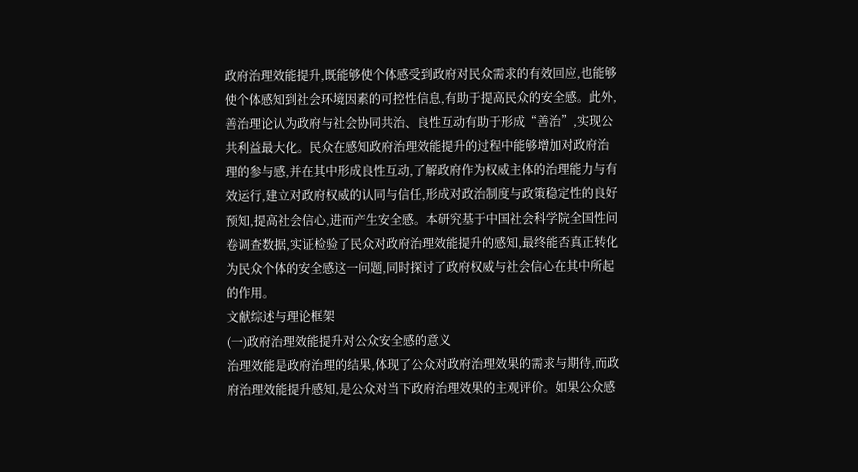政府治理效能提升,既能够使个体感受到政府对民众需求的有效回应,也能够使个体感知到社会环境因素的可控性信息,有助于提高民众的安全感。此外,善治理论认为政府与社会协同共治、良性互动有助于形成“善治”,实现公共利益最大化。民众在感知政府治理效能提升的过程中能够增加对政府治理的参与感,并在其中形成良性互动,了解政府作为权威主体的治理能力与有效运行,建立对政府权威的认同与信任,形成对政治制度与政策稳定性的良好预知,提高社会信心,进而产生安全感。本研究基于中国社会科学院全国性问卷调查数据,实证检验了民众对政府治理效能提升的感知,最终能否真正转化为民众个体的安全感这一问题,同时探讨了政府权威与社会信心在其中所起的作用。
文献综述与理论框架
(一)政府治理效能提升对公众安全感的意义
治理效能是政府治理的结果,体现了公众对政府治理效果的需求与期待,而政府治理效能提升感知,是公众对当下政府治理效果的主观评价。如果公众感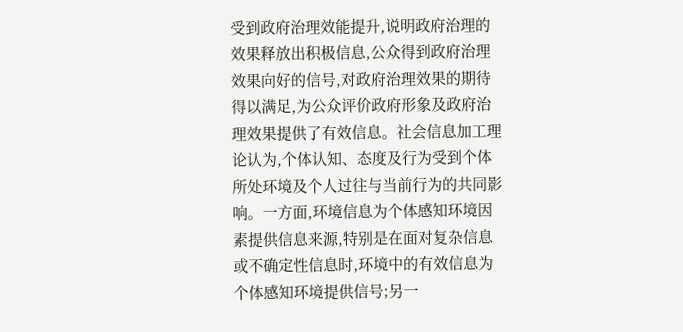受到政府治理效能提升,说明政府治理的效果释放出积极信息,公众得到政府治理效果向好的信号,对政府治理效果的期待得以满足,为公众评价政府形象及政府治理效果提供了有效信息。社会信息加工理论认为,个体认知、态度及行为受到个体所处环境及个人过往与当前行为的共同影响。一方面,环境信息为个体感知环境因素提供信息来源,特别是在面对复杂信息或不确定性信息时,环境中的有效信息为个体感知环境提供信号;另一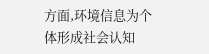方面,环境信息为个体形成社会认知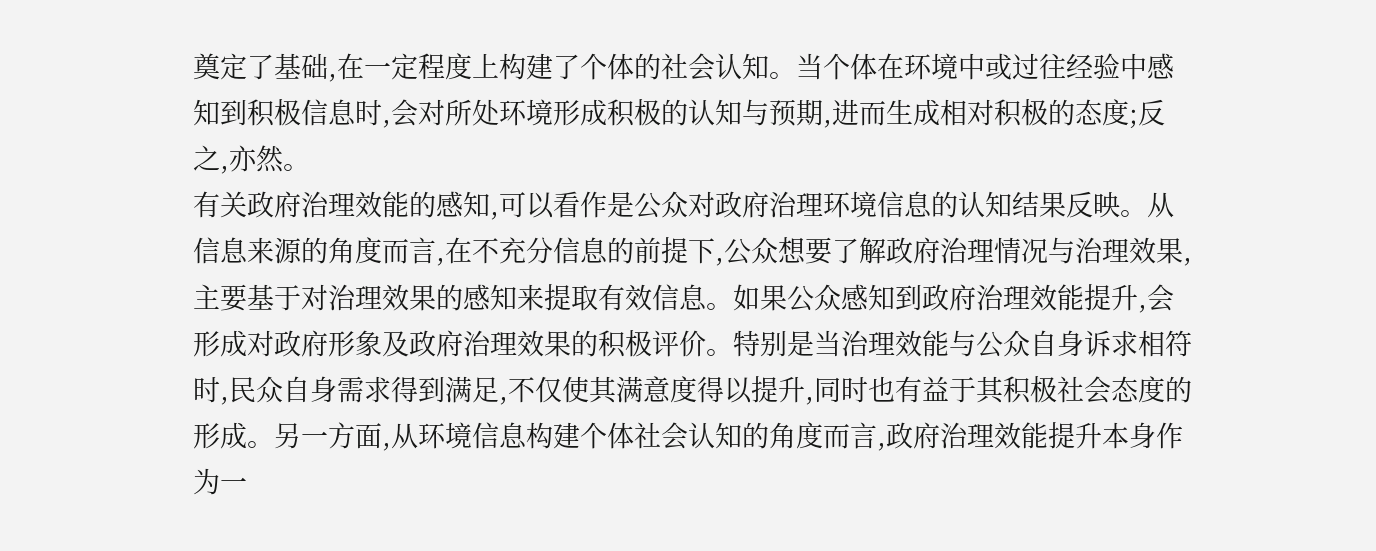奠定了基础,在一定程度上构建了个体的社会认知。当个体在环境中或过往经验中感知到积极信息时,会对所处环境形成积极的认知与预期,进而生成相对积极的态度;反之,亦然。
有关政府治理效能的感知,可以看作是公众对政府治理环境信息的认知结果反映。从信息来源的角度而言,在不充分信息的前提下,公众想要了解政府治理情况与治理效果,主要基于对治理效果的感知来提取有效信息。如果公众感知到政府治理效能提升,会形成对政府形象及政府治理效果的积极评价。特别是当治理效能与公众自身诉求相符时,民众自身需求得到满足,不仅使其满意度得以提升,同时也有益于其积极社会态度的形成。另一方面,从环境信息构建个体社会认知的角度而言,政府治理效能提升本身作为一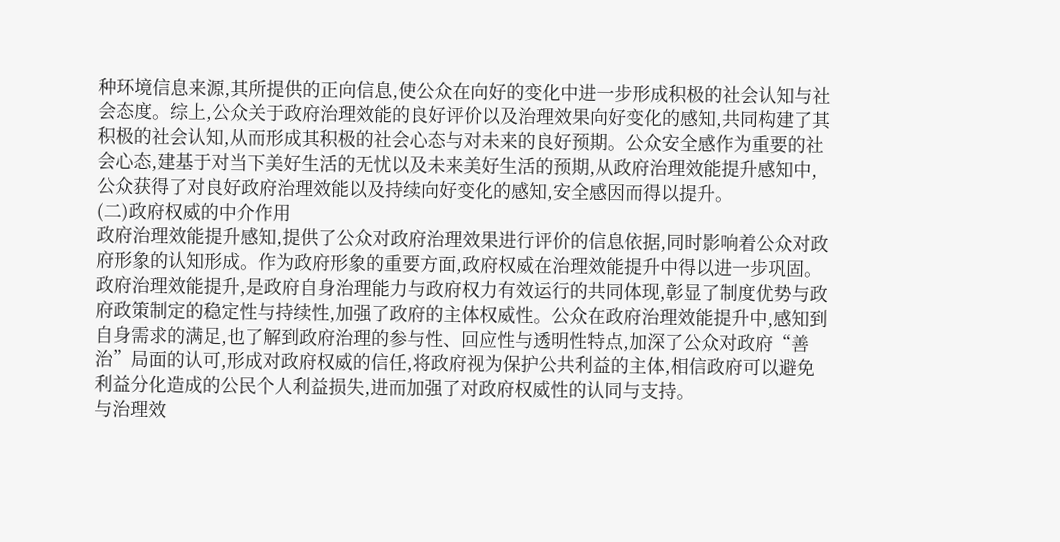种环境信息来源,其所提供的正向信息,使公众在向好的变化中进一步形成积极的社会认知与社会态度。综上,公众关于政府治理效能的良好评价以及治理效果向好变化的感知,共同构建了其积极的社会认知,从而形成其积极的社会心态与对未来的良好预期。公众安全感作为重要的社会心态,建基于对当下美好生活的无忧以及未来美好生活的预期,从政府治理效能提升感知中,公众获得了对良好政府治理效能以及持续向好变化的感知,安全感因而得以提升。
(二)政府权威的中介作用
政府治理效能提升感知,提供了公众对政府治理效果进行评价的信息依据,同时影响着公众对政府形象的认知形成。作为政府形象的重要方面,政府权威在治理效能提升中得以进一步巩固。政府治理效能提升,是政府自身治理能力与政府权力有效运行的共同体现,彰显了制度优势与政府政策制定的稳定性与持续性,加强了政府的主体权威性。公众在政府治理效能提升中,感知到自身需求的满足,也了解到政府治理的参与性、回应性与透明性特点,加深了公众对政府“善治”局面的认可,形成对政府权威的信任,将政府视为保护公共利益的主体,相信政府可以避免利益分化造成的公民个人利益损失,进而加强了对政府权威性的认同与支持。
与治理效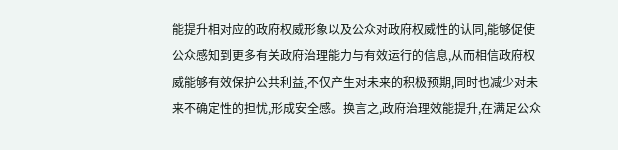能提升相对应的政府权威形象以及公众对政府权威性的认同,能够促使公众感知到更多有关政府治理能力与有效运行的信息,从而相信政府权威能够有效保护公共利益,不仅产生对未来的积极预期,同时也减少对未来不确定性的担忧,形成安全感。换言之,政府治理效能提升,在满足公众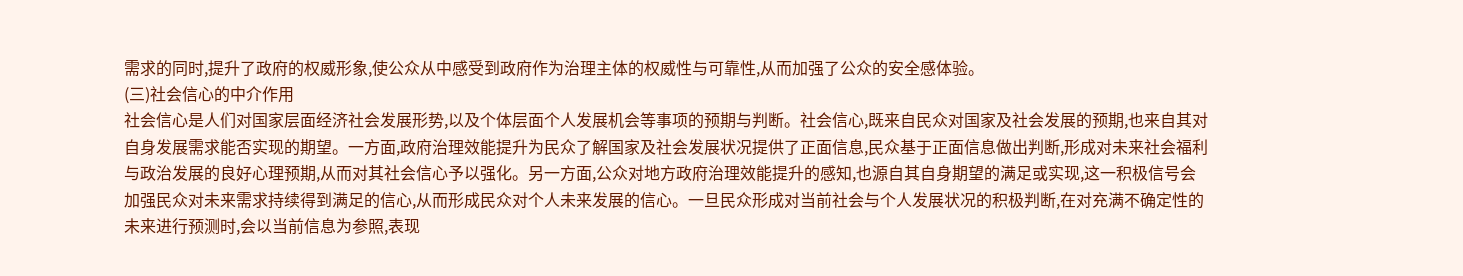需求的同时,提升了政府的权威形象,使公众从中感受到政府作为治理主体的权威性与可靠性,从而加强了公众的安全感体验。
(三)社会信心的中介作用
社会信心是人们对国家层面经济社会发展形势,以及个体层面个人发展机会等事项的预期与判断。社会信心,既来自民众对国家及社会发展的预期,也来自其对自身发展需求能否实现的期望。一方面,政府治理效能提升为民众了解国家及社会发展状况提供了正面信息,民众基于正面信息做出判断,形成对未来社会福利与政治发展的良好心理预期,从而对其社会信心予以强化。另一方面,公众对地方政府治理效能提升的感知,也源自其自身期望的满足或实现,这一积极信号会加强民众对未来需求持续得到满足的信心,从而形成民众对个人未来发展的信心。一旦民众形成对当前社会与个人发展状况的积极判断,在对充满不确定性的未来进行预测时,会以当前信息为参照,表现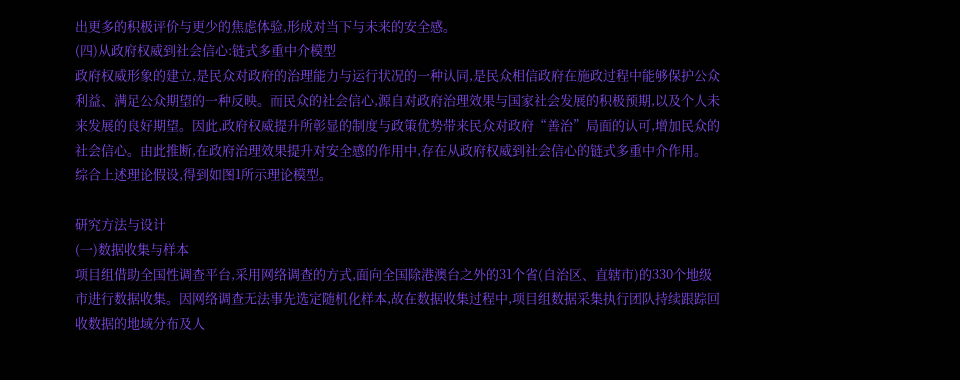出更多的积极评价与更少的焦虑体验,形成对当下与未来的安全感。
(四)从政府权威到社会信心:链式多重中介模型
政府权威形象的建立,是民众对政府的治理能力与运行状况的一种认同,是民众相信政府在施政过程中能够保护公众利益、满足公众期望的一种反映。而民众的社会信心,源自对政府治理效果与国家社会发展的积极预期,以及个人未来发展的良好期望。因此,政府权威提升所彰显的制度与政策优势带来民众对政府“善治”局面的认可,增加民众的社会信心。由此推断,在政府治理效果提升对安全感的作用中,存在从政府权威到社会信心的链式多重中介作用。
综合上述理论假设,得到如图1所示理论模型。

研究方法与设计
(一)数据收集与样本
项目组借助全国性调查平台,采用网络调查的方式,面向全国除港澳台之外的31个省(自治区、直辖市)的330个地级市进行数据收集。因网络调查无法事先选定随机化样本,故在数据收集过程中,项目组数据采集执行团队持续跟踪回收数据的地域分布及人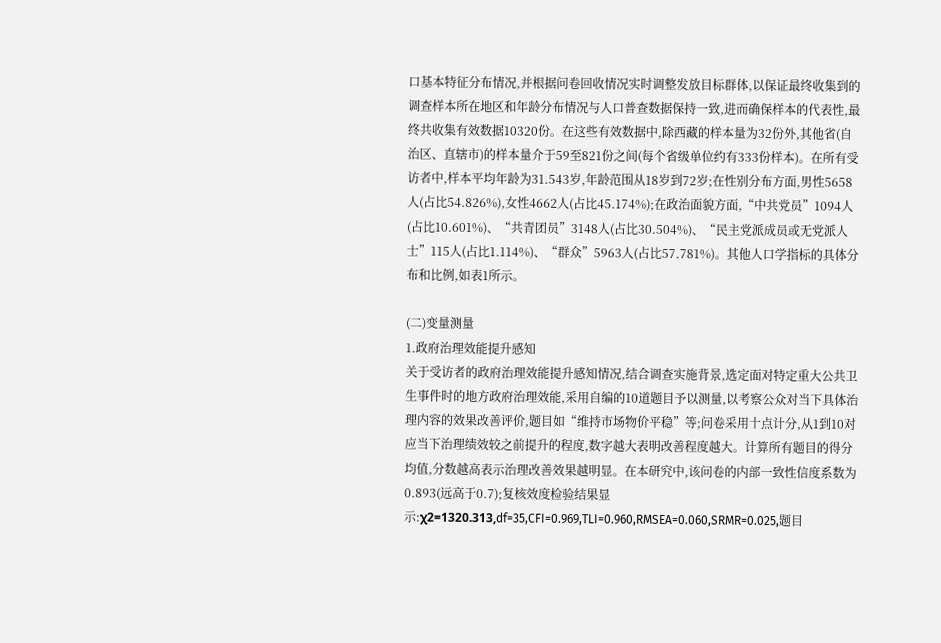口基本特征分布情况,并根据问卷回收情况实时调整发放目标群体,以保证最终收集到的调查样本所在地区和年龄分布情况与人口普查数据保持一致,进而确保样本的代表性,最终共收集有效数据10320份。在这些有效数据中,除西藏的样本量为32份外,其他省(自治区、直辖市)的样本量介于59至821份之间(每个省级单位约有333份样本)。在所有受访者中,样本平均年龄为31.543岁,年龄范围从18岁到72岁;在性别分布方面,男性5658人(占比54.826%),女性4662人(占比45.174%);在政治面貌方面,“中共党员”1094人(占比10.601%)、“共青团员”3148人(占比30.504%)、“民主党派成员或无党派人士”115人(占比1.114%)、“群众”5963人(占比57.781%)。其他人口学指标的具体分布和比例,如表1所示。

(二)变量测量
1.政府治理效能提升感知
关于受访者的政府治理效能提升感知情况,结合调查实施背景,选定面对特定重大公共卫生事件时的地方政府治理效能,采用自编的10道题目予以测量,以考察公众对当下具体治理内容的效果改善评价,题目如“维持市场物价平稳”等;问卷采用十点计分,从1到10对应当下治理绩效较之前提升的程度,数字越大表明改善程度越大。计算所有题目的得分均值,分数越高表示治理改善效果越明显。在本研究中,该问卷的内部一致性信度系数为0.893(远高于0.7);复核效度检验结果显示:χ2=1320.313,df=35,CFI=0.969,TLI=0.960,RMSEA=0.060,SRMR=0.025,题目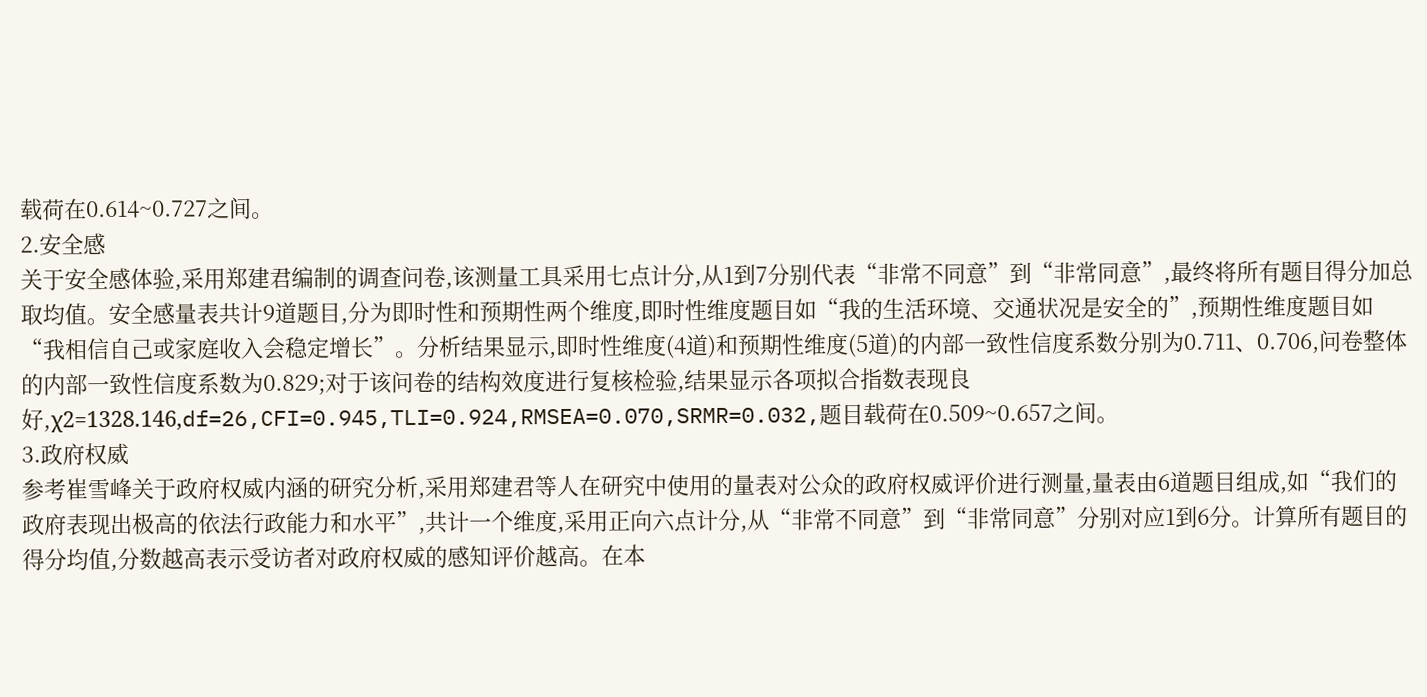载荷在0.614~0.727之间。
2.安全感
关于安全感体验,采用郑建君编制的调查问卷,该测量工具采用七点计分,从1到7分别代表“非常不同意”到“非常同意”,最终将所有题目得分加总取均值。安全感量表共计9道题目,分为即时性和预期性两个维度,即时性维度题目如“我的生活环境、交通状况是安全的”,预期性维度题目如“我相信自己或家庭收入会稳定增长”。分析结果显示,即时性维度(4道)和预期性维度(5道)的内部一致性信度系数分别为0.711、0.706,问卷整体的内部一致性信度系数为0.829;对于该问卷的结构效度进行复核检验,结果显示各项拟合指数表现良好,χ2=1328.146,df=26,CFI=0.945,TLI=0.924,RMSEA=0.070,SRMR=0.032,题目载荷在0.509~0.657之间。
3.政府权威
参考崔雪峰关于政府权威内涵的研究分析,采用郑建君等人在研究中使用的量表对公众的政府权威评价进行测量,量表由6道题目组成,如“我们的政府表现出极高的依法行政能力和水平”,共计一个维度,采用正向六点计分,从“非常不同意”到“非常同意”分别对应1到6分。计算所有题目的得分均值,分数越高表示受访者对政府权威的感知评价越高。在本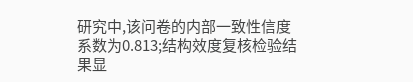研究中,该问卷的内部一致性信度系数为0.813;结构效度复核检验结果显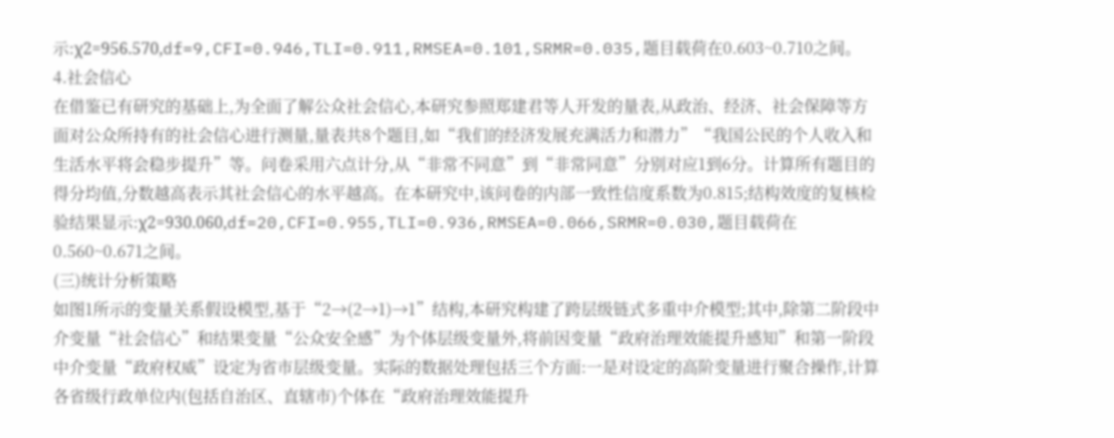示:χ2=956.570,df=9,CFI=0.946,TLI=0.911,RMSEA=0.101,SRMR=0.035,题目载荷在0.603~0.710之间。
4.社会信心
在借鉴已有研究的基础上,为全面了解公众社会信心,本研究参照郑建君等人开发的量表,从政治、经济、社会保障等方面对公众所持有的社会信心进行测量,量表共8个题目,如“我们的经济发展充满活力和潜力”“我国公民的个人收入和生活水平将会稳步提升”等。问卷采用六点计分,从“非常不同意”到“非常同意”分别对应1到6分。计算所有题目的得分均值,分数越高表示其社会信心的水平越高。在本研究中,该问卷的内部一致性信度系数为0.815;结构效度的复核检验结果显示:χ2=930.060,df=20,CFI=0.955,TLI=0.936,RMSEA=0.066,SRMR=0.030,题目载荷在0.560~0.671之间。
(三)统计分析策略
如图1所示的变量关系假设模型,基于“2→(2→1)→1”结构,本研究构建了跨层级链式多重中介模型;其中,除第二阶段中介变量“社会信心”和结果变量“公众安全感”为个体层级变量外,将前因变量“政府治理效能提升感知”和第一阶段中介变量“政府权威”设定为省市层级变量。实际的数据处理包括三个方面:一是对设定的高阶变量进行聚合操作,计算各省级行政单位内(包括自治区、直辖市)个体在“政府治理效能提升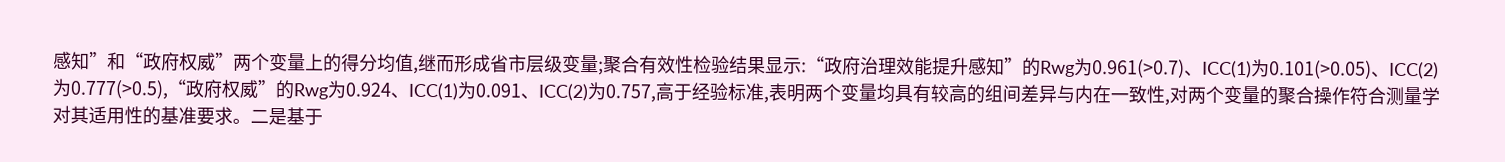感知”和“政府权威”两个变量上的得分均值,继而形成省市层级变量;聚合有效性检验结果显示:“政府治理效能提升感知”的Rwg为0.961(>0.7)、ICC(1)为0.101(>0.05)、ICC(2)为0.777(>0.5),“政府权威”的Rwg为0.924、ICC(1)为0.091、ICC(2)为0.757,高于经验标准,表明两个变量均具有较高的组间差异与内在一致性,对两个变量的聚合操作符合测量学对其适用性的基准要求。二是基于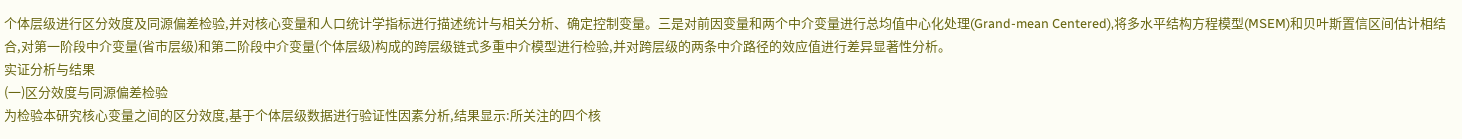个体层级进行区分效度及同源偏差检验,并对核心变量和人口统计学指标进行描述统计与相关分析、确定控制变量。三是对前因变量和两个中介变量进行总均值中心化处理(Grand-mean Centered),将多水平结构方程模型(MSEM)和贝叶斯置信区间估计相结合,对第一阶段中介变量(省市层级)和第二阶段中介变量(个体层级)构成的跨层级链式多重中介模型进行检验,并对跨层级的两条中介路径的效应值进行差异显著性分析。
实证分析与结果
(一)区分效度与同源偏差检验
为检验本研究核心变量之间的区分效度,基于个体层级数据进行验证性因素分析,结果显示:所关注的四个核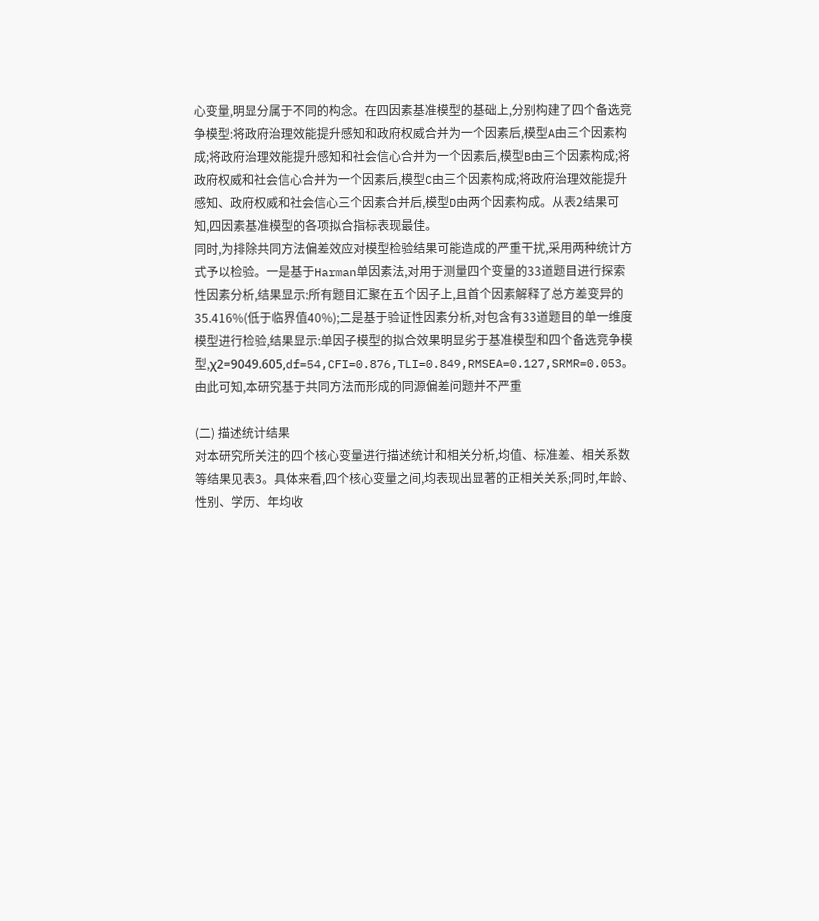心变量,明显分属于不同的构念。在四因素基准模型的基础上,分别构建了四个备选竞争模型:将政府治理效能提升感知和政府权威合并为一个因素后,模型A由三个因素构成;将政府治理效能提升感知和社会信心合并为一个因素后,模型B由三个因素构成;将政府权威和社会信心合并为一个因素后,模型C由三个因素构成;将政府治理效能提升感知、政府权威和社会信心三个因素合并后,模型D由两个因素构成。从表2结果可知,四因素基准模型的各项拟合指标表现最佳。
同时,为排除共同方法偏差效应对模型检验结果可能造成的严重干扰,采用两种统计方式予以检验。一是基于Harman单因素法,对用于测量四个变量的33道题目进行探索性因素分析,结果显示:所有题目汇聚在五个因子上,且首个因素解释了总方差变异的35.416%(低于临界值40%);二是基于验证性因素分析,对包含有33道题目的单一维度模型进行检验,结果显示:单因子模型的拟合效果明显劣于基准模型和四个备选竞争模型,χ2=9049.605,df=54,CFI=0.876,TLI=0.849,RMSEA=0.127,SRMR=0.053。由此可知,本研究基于共同方法而形成的同源偏差问题并不严重

(二) 描述统计结果
对本研究所关注的四个核心变量进行描述统计和相关分析,均值、标准差、相关系数等结果见表3。具体来看,四个核心变量之间,均表现出显著的正相关关系;同时,年龄、性别、学历、年均收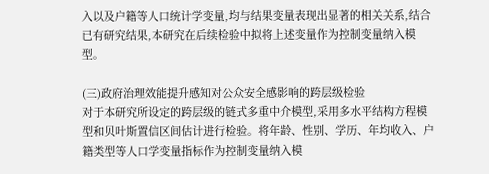入以及户籍等人口统计学变量,均与结果变量表现出显著的相关关系,结合已有研究结果,本研究在后续检验中拟将上述变量作为控制变量纳入模型。

(三)政府治理效能提升感知对公众安全感影响的跨层级检验
对于本研究所设定的跨层级的链式多重中介模型,采用多水平结构方程模型和贝叶斯置信区间估计进行检验。将年龄、性别、学历、年均收入、户籍类型等人口学变量指标作为控制变量纳入模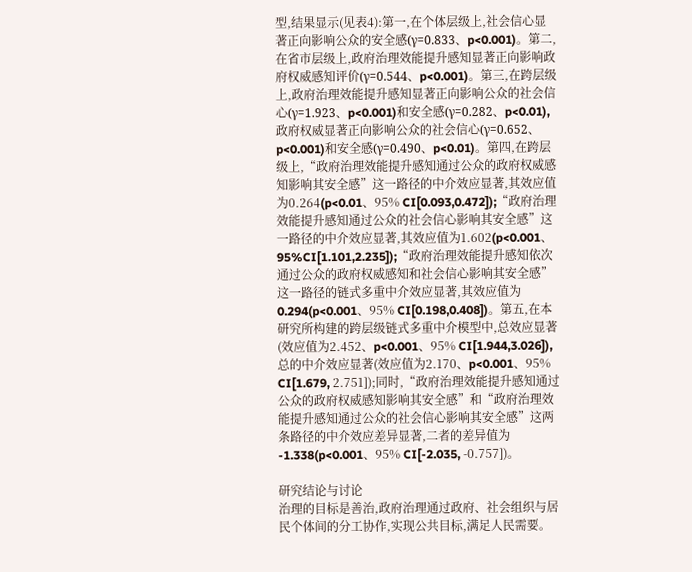型,结果显示(见表4):第一,在个体层级上,社会信心显著正向影响公众的安全感(γ=0.833、p<0.001)。第二,在省市层级上,政府治理效能提升感知显著正向影响政府权威感知评价(γ=0.544、p<0.001)。第三,在跨层级上,政府治理效能提升感知显著正向影响公众的社会信心(γ=1.923、p<0.001)和安全感(γ=0.282、p<0.01),政府权威显著正向影响公众的社会信心(γ=0.652、p<0.001)和安全感(γ=0.490、p<0.01)。第四,在跨层级上,“政府治理效能提升感知通过公众的政府权威感知影响其安全感”这一路径的中介效应显著,其效应值为0.264(p<0.01、95% CI[0.093,0.472]);“政府治理效能提升感知通过公众的社会信心影响其安全感”这一路径的中介效应显著,其效应值为1.602(p<0.001、95%CI[1.101,2.235]);“政府治理效能提升感知依次通过公众的政府权威感知和社会信心影响其安全感”这一路径的链式多重中介效应显著,其效应值为0.294(p<0.001、95% CI[0.198,0.408])。第五,在本研究所构建的跨层级链式多重中介模型中,总效应显著(效应值为2.452、p<0.001、95% CI[1.944,3.026]),总的中介效应显著(效应值为2.170、p<0.001、95% CI[1.679, 2.751]);同时,“政府治理效能提升感知通过公众的政府权威感知影响其安全感”和“政府治理效能提升感知通过公众的社会信心影响其安全感”这两条路径的中介效应差异显著,二者的差异值为-1.338(p<0.001、95% CI[-2.035, -0.757])。

研究结论与讨论
治理的目标是善治,政府治理通过政府、社会组织与居民个体间的分工协作,实现公共目标,满足人民需要。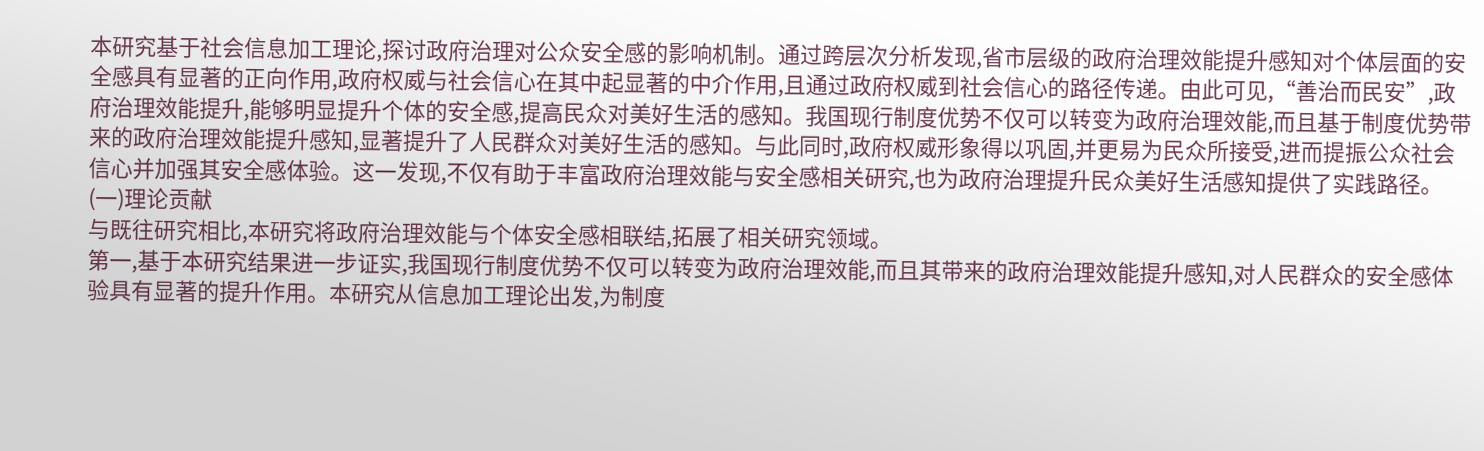本研究基于社会信息加工理论,探讨政府治理对公众安全感的影响机制。通过跨层次分析发现,省市层级的政府治理效能提升感知对个体层面的安全感具有显著的正向作用,政府权威与社会信心在其中起显著的中介作用,且通过政府权威到社会信心的路径传递。由此可见,“善治而民安”,政府治理效能提升,能够明显提升个体的安全感,提高民众对美好生活的感知。我国现行制度优势不仅可以转变为政府治理效能,而且基于制度优势带来的政府治理效能提升感知,显著提升了人民群众对美好生活的感知。与此同时,政府权威形象得以巩固,并更易为民众所接受,进而提振公众社会信心并加强其安全感体验。这一发现,不仅有助于丰富政府治理效能与安全感相关研究,也为政府治理提升民众美好生活感知提供了实践路径。
(一)理论贡献
与既往研究相比,本研究将政府治理效能与个体安全感相联结,拓展了相关研究领域。
第一,基于本研究结果进一步证实,我国现行制度优势不仅可以转变为政府治理效能,而且其带来的政府治理效能提升感知,对人民群众的安全感体验具有显著的提升作用。本研究从信息加工理论出发,为制度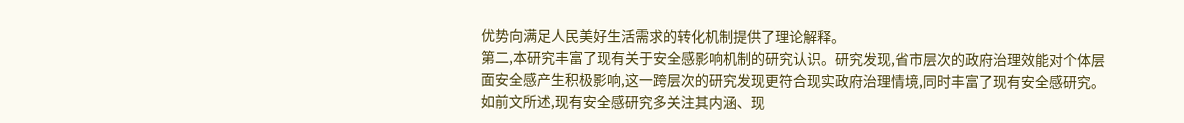优势向满足人民美好生活需求的转化机制提供了理论解释。
第二,本研究丰富了现有关于安全感影响机制的研究认识。研究发现,省市层次的政府治理效能对个体层面安全感产生积极影响,这一跨层次的研究发现更符合现实政府治理情境,同时丰富了现有安全感研究。如前文所述,现有安全感研究多关注其内涵、现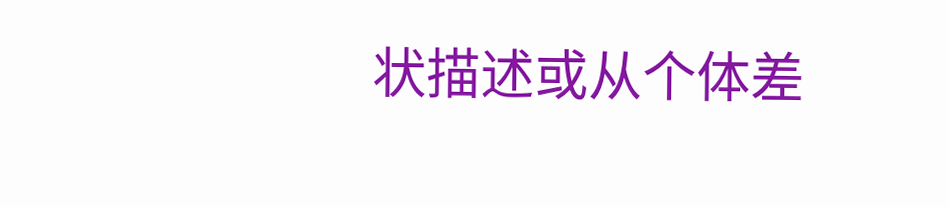状描述或从个体差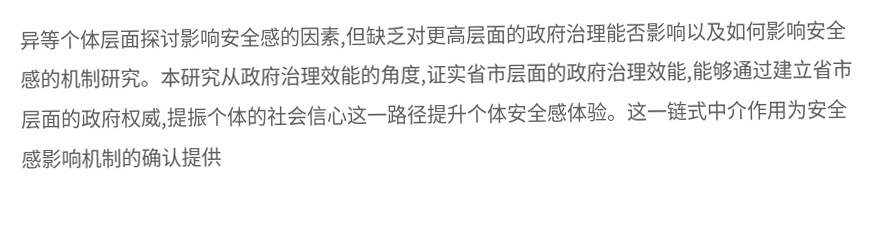异等个体层面探讨影响安全感的因素,但缺乏对更高层面的政府治理能否影响以及如何影响安全感的机制研究。本研究从政府治理效能的角度,证实省市层面的政府治理效能,能够通过建立省市层面的政府权威,提振个体的社会信心这一路径提升个体安全感体验。这一链式中介作用为安全感影响机制的确认提供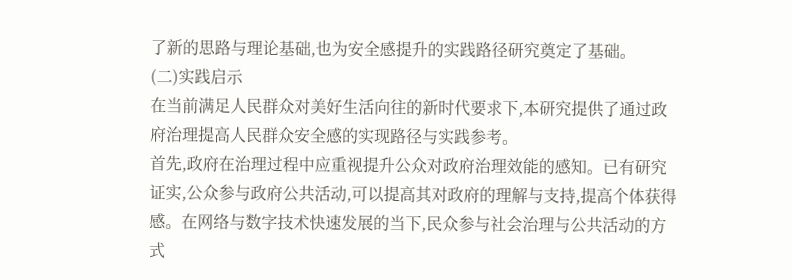了新的思路与理论基础,也为安全感提升的实践路径研究奠定了基础。
(二)实践启示
在当前满足人民群众对美好生活向往的新时代要求下,本研究提供了通过政府治理提高人民群众安全感的实现路径与实践参考。
首先,政府在治理过程中应重视提升公众对政府治理效能的感知。已有研究证实,公众参与政府公共活动,可以提高其对政府的理解与支持,提高个体获得感。在网络与数字技术快速发展的当下,民众参与社会治理与公共活动的方式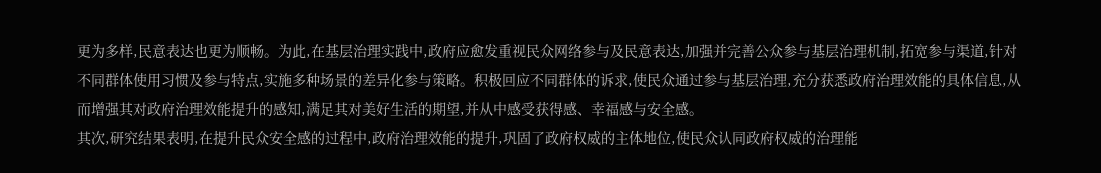更为多样,民意表达也更为顺畅。为此,在基层治理实践中,政府应愈发重视民众网络参与及民意表达,加强并完善公众参与基层治理机制,拓宽参与渠道,针对不同群体使用习惯及参与特点,实施多种场景的差异化参与策略。积极回应不同群体的诉求,使民众通过参与基层治理,充分获悉政府治理效能的具体信息,从而增强其对政府治理效能提升的感知,满足其对美好生活的期望,并从中感受获得感、幸福感与安全感。
其次,研究结果表明,在提升民众安全感的过程中,政府治理效能的提升,巩固了政府权威的主体地位,使民众认同政府权威的治理能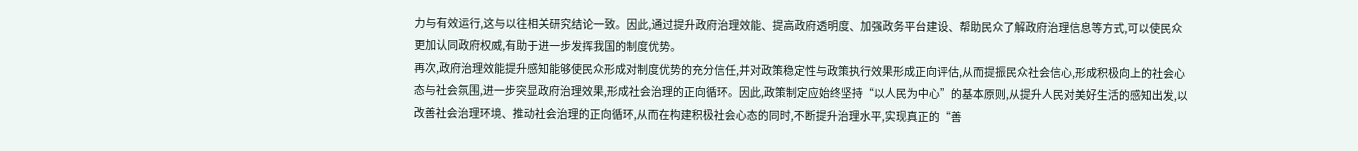力与有效运行,这与以往相关研究结论一致。因此,通过提升政府治理效能、提高政府透明度、加强政务平台建设、帮助民众了解政府治理信息等方式,可以使民众更加认同政府权威,有助于进一步发挥我国的制度优势。
再次,政府治理效能提升感知能够使民众形成对制度优势的充分信任,并对政策稳定性与政策执行效果形成正向评估,从而提振民众社会信心,形成积极向上的社会心态与社会氛围,进一步突显政府治理效果,形成社会治理的正向循环。因此,政策制定应始终坚持“以人民为中心”的基本原则,从提升人民对美好生活的感知出发,以改善社会治理环境、推动社会治理的正向循环,从而在构建积极社会心态的同时,不断提升治理水平,实现真正的“善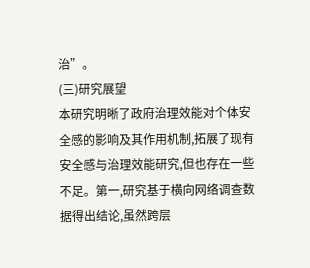治”。
(三)研究展望
本研究明晰了政府治理效能对个体安全感的影响及其作用机制,拓展了现有安全感与治理效能研究,但也存在一些不足。第一,研究基于横向网络调查数据得出结论,虽然跨层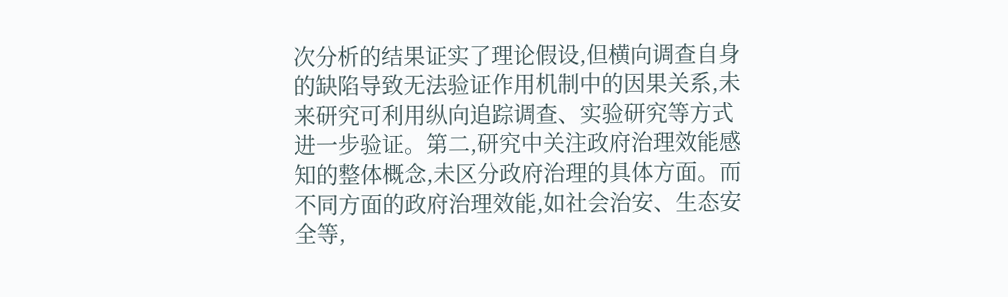次分析的结果证实了理论假设,但横向调查自身的缺陷导致无法验证作用机制中的因果关系,未来研究可利用纵向追踪调查、实验研究等方式进一步验证。第二,研究中关注政府治理效能感知的整体概念,未区分政府治理的具体方面。而不同方面的政府治理效能,如社会治安、生态安全等,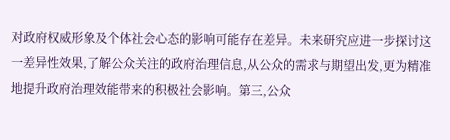对政府权威形象及个体社会心态的影响可能存在差异。未来研究应进一步探讨这一差异性效果,了解公众关注的政府治理信息,从公众的需求与期望出发,更为精准地提升政府治理效能带来的积极社会影响。第三,公众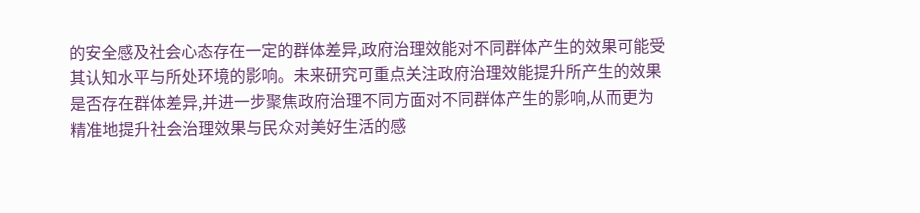的安全感及社会心态存在一定的群体差异,政府治理效能对不同群体产生的效果可能受其认知水平与所处环境的影响。未来研究可重点关注政府治理效能提升所产生的效果是否存在群体差异,并进一步聚焦政府治理不同方面对不同群体产生的影响,从而更为精准地提升社会治理效果与民众对美好生活的感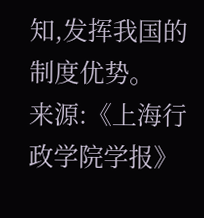知,发挥我国的制度优势。
来源:《上海行政学院学报》